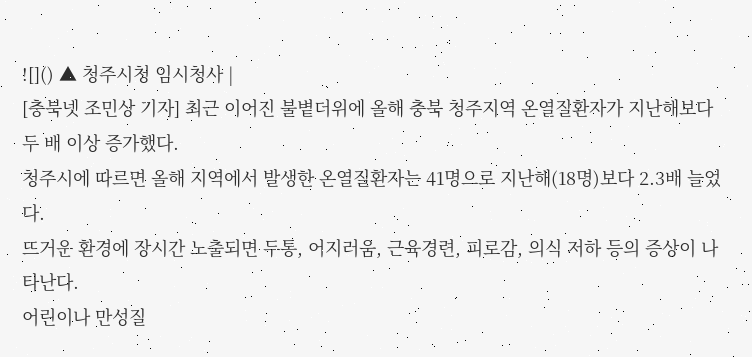![]() ▲ 청주시청 임시청사 |
[충북넷 조민상 기자] 최근 이어진 불볕더위에 올해 충북 청주지역 온열질환자가 지난해보다 두 배 이상 증가했다.
청주시에 따르면 올해 지역에서 발생한 온열질환자는 41명으로 지난해(18명)보다 2.3배 늘었다.
뜨거운 환경에 장시간 노출되면 두통, 어지러움, 근육경련, 피로감, 의식 저하 등의 증상이 나타난다.
어린이나 만성질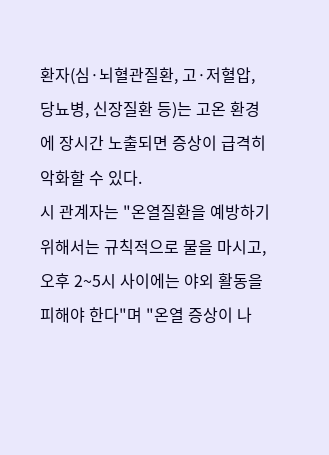환자(심·뇌혈관질환, 고·저혈압, 당뇨병, 신장질환 등)는 고온 환경에 장시간 노출되면 증상이 급격히 악화할 수 있다.
시 관계자는 "온열질환을 예방하기 위해서는 규칙적으로 물을 마시고, 오후 2~5시 사이에는 야외 활동을 피해야 한다"며 "온열 증상이 나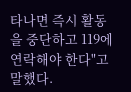타나면 즉시 활동을 중단하고 119에 연락해야 한다"고 말했다.